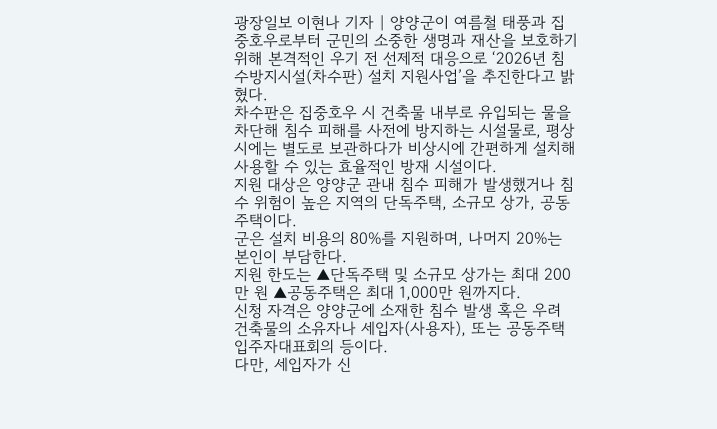광장일보 이현나 기자 | 양양군이 여름철 태풍과 집중호우로부터 군민의 소중한 생명과 재산을 보호하기 위해 본격적인 우기 전 선제적 대응으로 ‘2026년 침수방지시설(차수판) 설치 지원사업’을 추진한다고 밝혔다.
차수판은 집중호우 시 건축물 내부로 유입되는 물을 차단해 침수 피해를 사전에 방지하는 시설물로, 평상시에는 별도로 보관하다가 비상시에 간편하게 설치해 사용할 수 있는 효율적인 방재 시설이다.
지원 대상은 양양군 관내 침수 피해가 발생했거나 침수 위험이 높은 지역의 단독주택, 소규모 상가, 공동주택이다.
군은 설치 비용의 80%를 지원하며, 나머지 20%는 본인이 부담한다.
지원 한도는 ▲단독주택 및 소규모 상가는 최대 200만 원 ▲공동주택은 최대 1,000만 원까지다.
신청 자격은 양양군에 소재한 침수 발생 혹은 우려 건축물의 소유자나 세입자(사용자), 또는 공동주택 입주자대표회의 등이다.
다만, 세입자가 신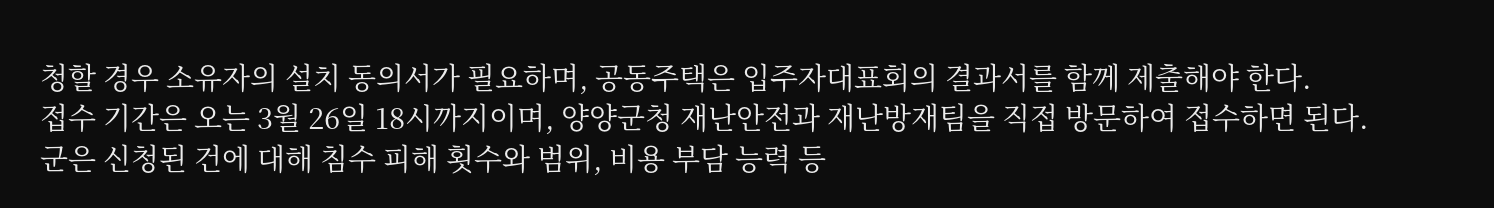청할 경우 소유자의 설치 동의서가 필요하며, 공동주택은 입주자대표회의 결과서를 함께 제출해야 한다.
접수 기간은 오는 3월 26일 18시까지이며, 양양군청 재난안전과 재난방재팀을 직접 방문하여 접수하면 된다.
군은 신청된 건에 대해 침수 피해 횟수와 범위, 비용 부담 능력 등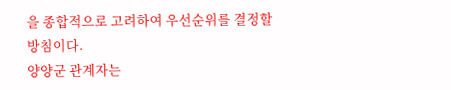을 종합적으로 고려하여 우선순위를 결정할 방침이다.
양양군 관계자는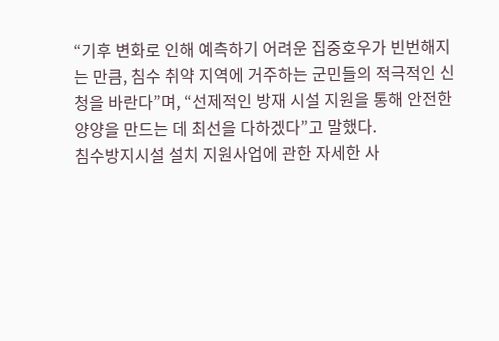“기후 변화로 인해 예측하기 어려운 집중호우가 빈번해지는 만큼, 침수 취약 지역에 거주하는 군민들의 적극적인 신청을 바란다”며, “선제적인 방재 시설 지원을 통해 안전한 양양을 만드는 데 최선을 다하겠다”고 말했다.
침수방지시설 설치 지원사업에 관한 자세한 사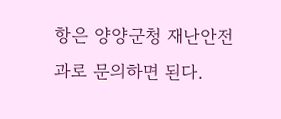항은 양양군청 재난안전과로 문의하면 된다.